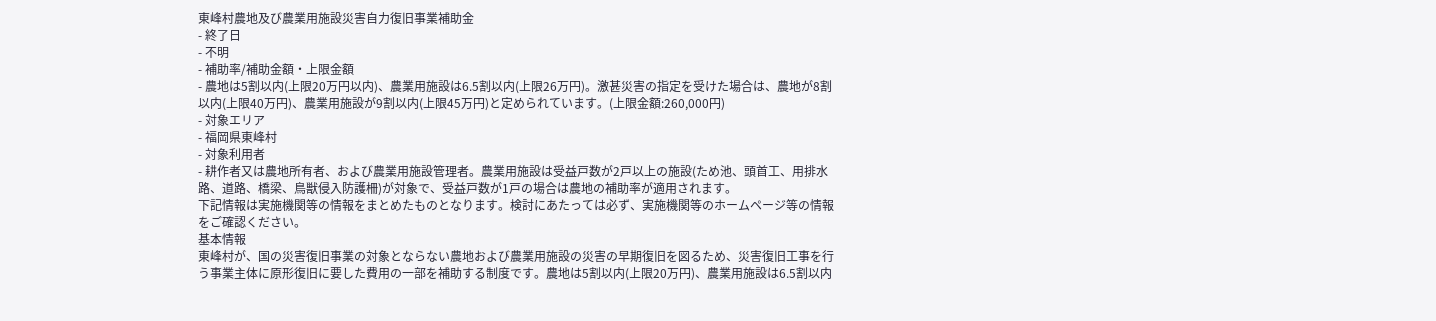東峰村農地及び農業用施設災害自力復旧事業補助金
- 終了日
- 不明
- 補助率/補助金額・上限金額
- 農地は5割以内(上限20万円以内)、農業用施設は6.5割以内(上限26万円)。激甚災害の指定を受けた場合は、農地が8割以内(上限40万円)、農業用施設が9割以内(上限45万円)と定められています。(上限金額:260,000円)
- 対象エリア
- 福岡県東峰村
- 対象利用者
- 耕作者又は農地所有者、および農業用施設管理者。農業用施設は受益戸数が2戸以上の施設(ため池、頭首工、用排水路、道路、橋梁、鳥獣侵入防護柵)が対象で、受益戸数が1戸の場合は農地の補助率が適用されます。
下記情報は実施機関等の情報をまとめたものとなります。検討にあたっては必ず、実施機関等のホームページ等の情報をご確認ください。
基本情報
東峰村が、国の災害復旧事業の対象とならない農地および農業用施設の災害の早期復旧を図るため、災害復旧工事を行う事業主体に原形復旧に要した費用の一部を補助する制度です。農地は5割以内(上限20万円)、農業用施設は6.5割以内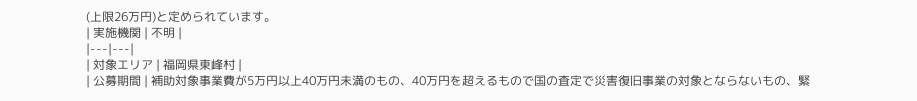(上限26万円)と定められています。
| 実施機関 | 不明 |
|---|---|
| 対象エリア | 福岡県東峰村 |
| 公募期間 | 補助対象事業費が5万円以上40万円未満のもの、40万円を超えるもので国の査定で災害復旧事業の対象とならないもの、緊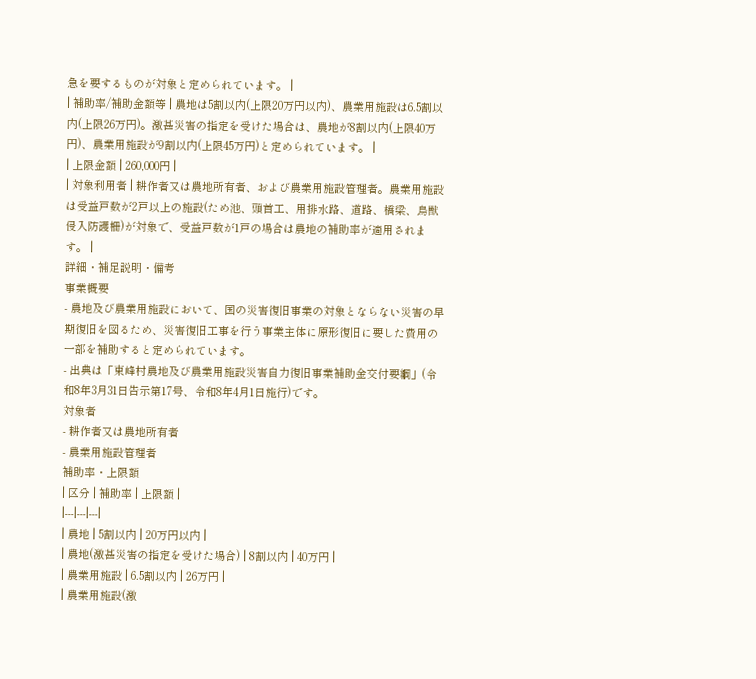急を要するものが対象と定められています。 |
| 補助率/補助金額等 | 農地は5割以内(上限20万円以内)、農業用施設は6.5割以内(上限26万円)。激甚災害の指定を受けた場合は、農地が8割以内(上限40万円)、農業用施設が9割以内(上限45万円)と定められています。 |
| 上限金額 | 260,000円 |
| 対象利用者 | 耕作者又は農地所有者、および農業用施設管理者。農業用施設は受益戸数が2戸以上の施設(ため池、頭首工、用排水路、道路、橋梁、鳥獣侵入防護柵)が対象で、受益戸数が1戸の場合は農地の補助率が適用されます。 |
詳細・補足説明・備考
事業概要
- 農地及び農業用施設において、国の災害復旧事業の対象とならない災害の早期復旧を図るため、災害復旧工事を行う事業主体に原形復旧に要した費用の一部を補助すると定められています。
- 出典は「東峰村農地及び農業用施設災害自力復旧事業補助金交付要綱」(令和8年3月31日告示第17号、令和8年4月1日施行)です。
対象者
- 耕作者又は農地所有者
- 農業用施設管理者
補助率・上限額
| 区分 | 補助率 | 上限額 |
|---|---|---|
| 農地 | 5割以内 | 20万円以内 |
| 農地(激甚災害の指定を受けた場合) | 8割以内 | 40万円 |
| 農業用施設 | 6.5割以内 | 26万円 |
| 農業用施設(激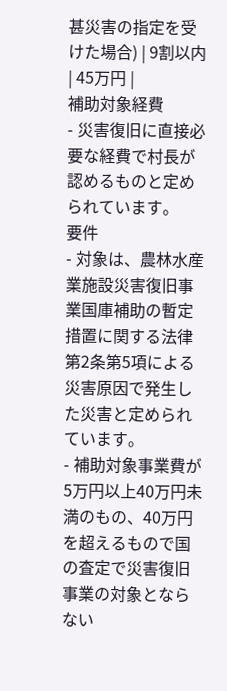甚災害の指定を受けた場合) | 9割以内 | 45万円 |
補助対象経費
- 災害復旧に直接必要な経費で村長が認めるものと定められています。
要件
- 対象は、農林水産業施設災害復旧事業国庫補助の暫定措置に関する法律第2条第5項による災害原因で発生した災害と定められています。
- 補助対象事業費が5万円以上40万円未満のもの、40万円を超えるもので国の査定で災害復旧事業の対象とならない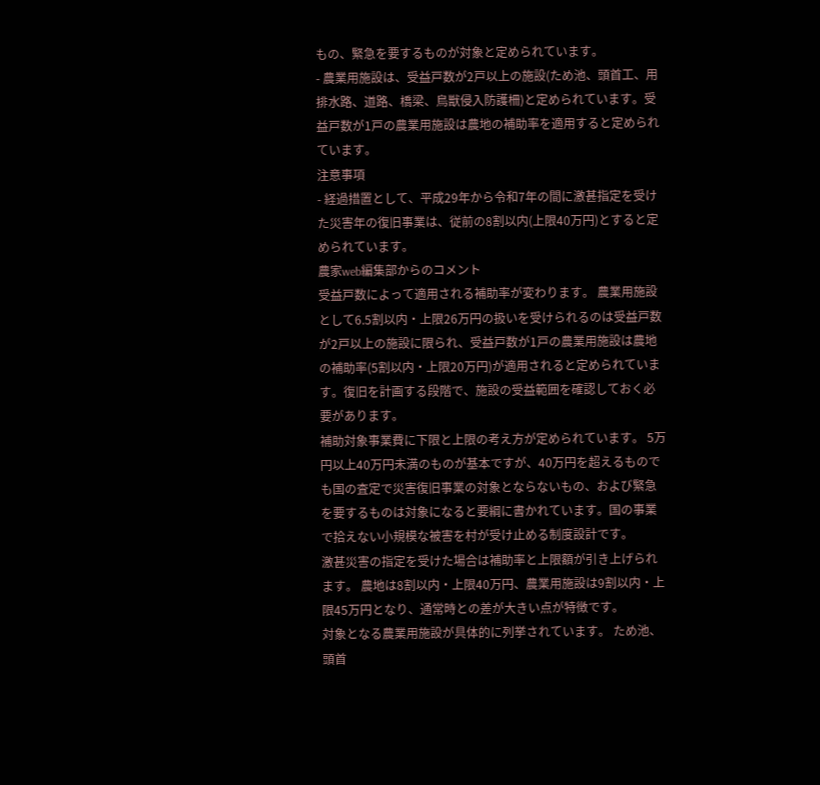もの、緊急を要するものが対象と定められています。
- 農業用施設は、受益戸数が2戸以上の施設(ため池、頭首工、用排水路、道路、橋梁、鳥獣侵入防護柵)と定められています。受益戸数が1戸の農業用施設は農地の補助率を適用すると定められています。
注意事項
- 経過措置として、平成29年から令和7年の間に激甚指定を受けた災害年の復旧事業は、従前の8割以内(上限40万円)とすると定められています。
農家web編集部からのコメント
受益戸数によって適用される補助率が変わります。 農業用施設として6.5割以内・上限26万円の扱いを受けられるのは受益戸数が2戸以上の施設に限られ、受益戸数が1戸の農業用施設は農地の補助率(5割以内・上限20万円)が適用されると定められています。復旧を計画する段階で、施設の受益範囲を確認しておく必要があります。
補助対象事業費に下限と上限の考え方が定められています。 5万円以上40万円未満のものが基本ですが、40万円を超えるものでも国の査定で災害復旧事業の対象とならないもの、および緊急を要するものは対象になると要綱に書かれています。国の事業で拾えない小規模な被害を村が受け止める制度設計です。
激甚災害の指定を受けた場合は補助率と上限額が引き上げられます。 農地は8割以内・上限40万円、農業用施設は9割以内・上限45万円となり、通常時との差が大きい点が特徴です。
対象となる農業用施設が具体的に列挙されています。 ため池、頭首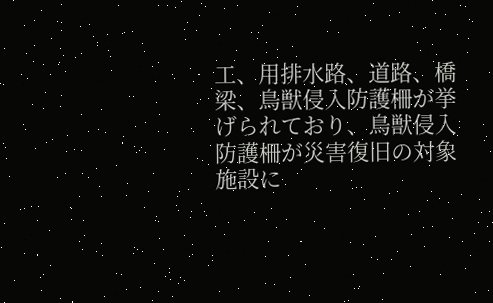工、用排水路、道路、橋梁、鳥獣侵入防護柵が挙げられており、鳥獣侵入防護柵が災害復旧の対象施設に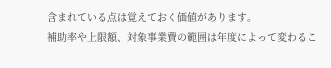含まれている点は覚えておく価値があります。
補助率や上限額、対象事業費の範囲は年度によって変わるこ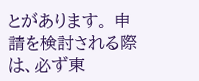とがあります。 申請を検討される際は、必ず東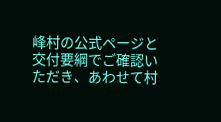峰村の公式ページと交付要綱でご確認いただき、あわせて村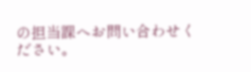の担当課へお問い合わせください。